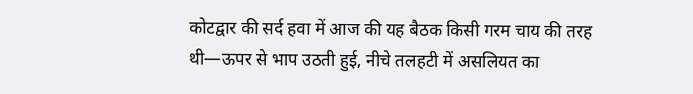कोटद्वार की सर्द हवा में आज की यह बैठक किसी गरम चाय की तरह थी—ऊपर से भाप उठती हुई, नीचे तलहटी में असलियत का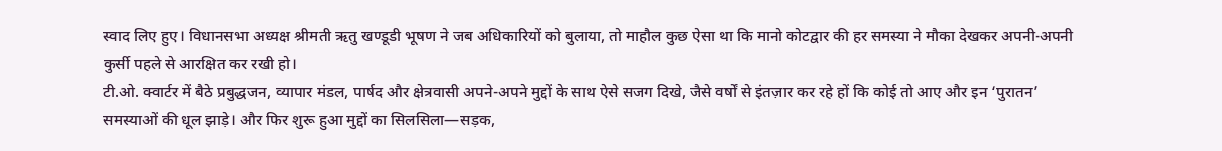स्वाद लिए हुए। विधानसभा अध्यक्ष श्रीमती ऋतु खण्डूडी भूषण ने जब अधिकारियों को बुलाया, तो माहौल कुछ ऐसा था कि मानो कोटद्वार की हर समस्या ने मौका देखकर अपनी-अपनी कुर्सी पहले से आरक्षित कर रखी हो।
टी.ओ. क्वार्टर में बैठे प्रबुद्धजन, व्यापार मंडल, पार्षद और क्षेत्रवासी अपने-अपने मुद्दों के साथ ऐसे सजग दिखे, जैसे वर्षों से इंतज़ार कर रहे हों कि कोई तो आए और इन ‘पुरातन’ समस्याओं की धूल झाड़े। और फिर शुरू हुआ मुद्दों का सिलसिला—सड़क,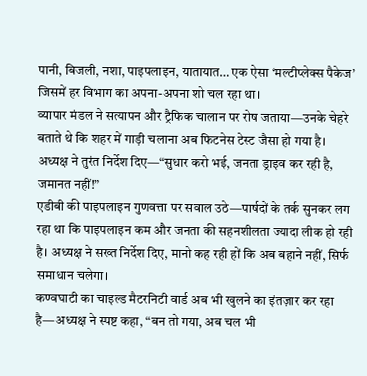पानी, बिजली, नशा, पाइपलाइन, यातायात… एक ऐसा ‘मल्टीप्लेक्स पैकेज’ जिसमें हर विभाग का अपना-अपना शो चल रहा था।
व्यापार मंडल ने सत्यापन और ट्रैफिक चालान पर रोष जताया—उनके चेहरे बताते थे कि शहर में गाड़ी चलाना अब फिटनेस टेस्ट जैसा हो गया है। अध्यक्ष ने तुरंत निर्देश दिए—“सुधार करो भई, जनता ड्राइव कर रही है, जमानत नहीं!”
एडीबी की पाइपलाइन गुणवत्ता पर सवाल उठे—पार्षदों के तर्क सुनकर लग रहा था कि पाइपलाइन कम और जनता की सहनशीलता ज्यादा लीक हो रही है। अध्यक्ष ने सख्त निर्देश दिए, मानो कह रही हों कि अब बहाने नहीं, सिर्फ समाधान चलेगा।
कण्वघाटी का चाइल्ड मैटरनिटी वार्ड अब भी खुलने का इंतज़ार कर रहा है—अध्यक्ष ने स्पष्ट कहा, “बन तो गया, अब चल भी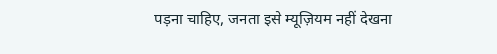पड़ना चाहिए, जनता इसे म्यूज़ियम नहीं देखना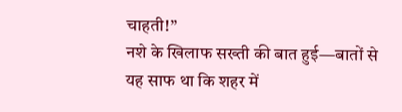चाहती!”
नशे के खिलाफ सख्ती की बात हुई—बातों से यह साफ था कि शहर में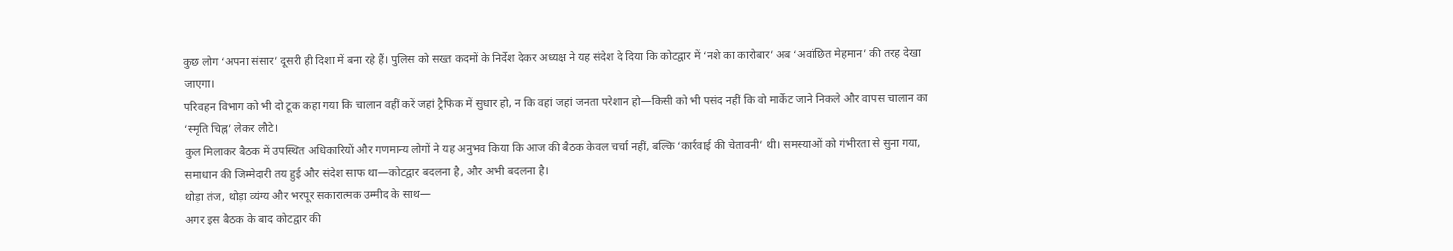कुछ लोग ‘अपना संसार’ दूसरी ही दिशा में बना रहे हैं। पुलिस को सख्त कदमों के निर्देश देकर अध्यक्ष ने यह संदेश दे दिया कि कोटद्वार में ‘नशे का कारोबार’ अब ‘अवांछित मेहमान’ की तरह देखा जाएगा।
परिवहन विभाग को भी दो टूक कहा गया कि चालान वहीं करें जहां ट्रैफिक में सुधार हो, न कि वहां जहां जनता परेशान हो—किसी को भी पसंद नहीं कि वो मार्केट जाने निकले और वापस चालान का ‘स्मृति चिह्न’ लेकर लौटे।
कुल मिलाकर बैठक में उपस्थित अधिकारियों और गणमान्य लोगों ने यह अनुभव किया कि आज की बैठक केवल चर्चा नहीं, बल्कि ‘कार्रवाई की चेतावनी’ थी। समस्याओं को गंभीरता से सुना गया, समाधान की जिम्मेदारी तय हुई और संदेश साफ था—कोटद्वार बदलना है, और अभी बदलना है।
थोड़ा तंज, थोड़ा व्यंग्य और भरपूर सकारात्मक उम्मीद के साथ—
अगर इस बैठक के बाद कोटद्वार की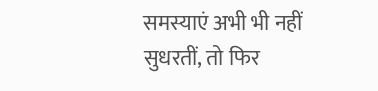समस्याएं अभी भी नहीं सुधरतीं, तो फिर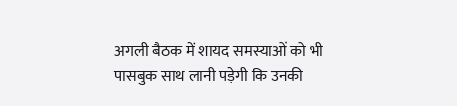अगली बैठक में शायद समस्याओं को भी पासबुक साथ लानी पड़ेगी कि उनकी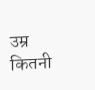उम्र कितनी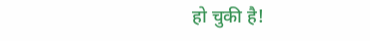हो चुकी है!